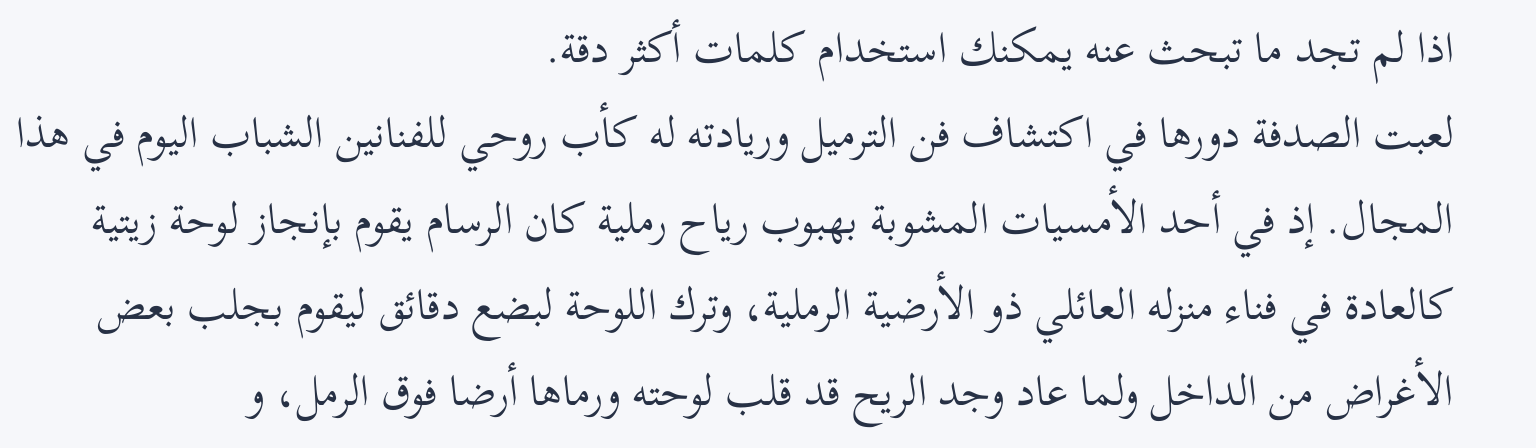اذا لم تجد ما تبحث عنه يمكنك استخدام كلمات أكثر دقة.
لعبت الصدفة دورها في اكتشاف فن الترميل وريادته له كأب روحي للفنانين الشباب اليوم في هذا المجال. إذ في أحد الأمسيات المشوبة بهبوب رياح رملية كان الرسام يقوم بإنجاز لوحة زيتية كالعادة في فناء منزله العائلي ذو الأرضية الرملية، وترك اللوحة لبضع دقائق ليقوم بجلب بعض الأغراض من الداخل ولما عاد وجد الريح قد قلب لوحته ورماها أرضا فوق الرمل، و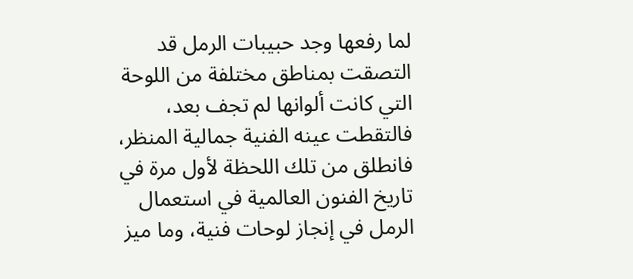لما رفعها وجد حبيبات الرمل قد التصقت بمناطق مختلفة من اللوحة التي كانت ألوانها لم تجف بعد، فالتقطت عينه الفنية جمالية المنظر، فانطلق من تلك اللحظة لأول مرة في تاريخ الفنون العالمية في استعمال الرمل في إنجاز لوحات فنية، وما ميز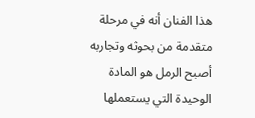هذا الفنان أنه في مرحلة متقدمة من بحوثه وتجاربه أصبح الرمل هو المادة الوحيدة التي يستعملها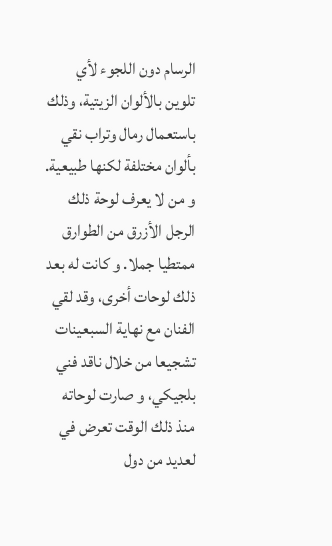الرسام دون اللجوء لأي تلوين بالألوان الزيتية، وذلك باستعمال رمال وتراب نقي بألوان مختلفة لكنها طبيعية.
و من لا يعرف لوحة ذلك الرجل الأزرق من الطوارق ممتطيا جملا. و كانت له بعد ذلك لوحات أخرى، وقد لقي الفنان مع نهاية السبعينات تشجيعا من خلال ناقد فني بلجيكي، و صارت لوحاته منذ ذلك الوقت تعرض في لعديد من دول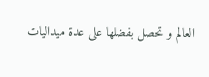العالم و تحصل بفضلها على عدة ميداليات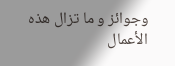وجوائز و ما تزال هذه الأعمال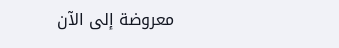معروضة إلى الآن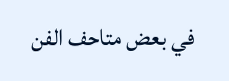في بعض متاحف الفن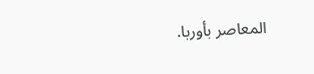المعاصر بأوربا.